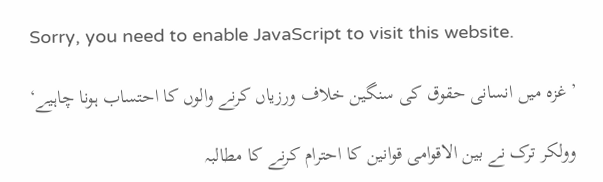Sorry, you need to enable JavaScript to visit this website.

’غزہ میں انسانی حقوق کی سنگین خلاف ورزیاں کرنے والوں کا احتساب ہونا چاہیے‘

وولکر ترک نے بین الاقوامی قوانین کا احترام کرنے کا مطالبہ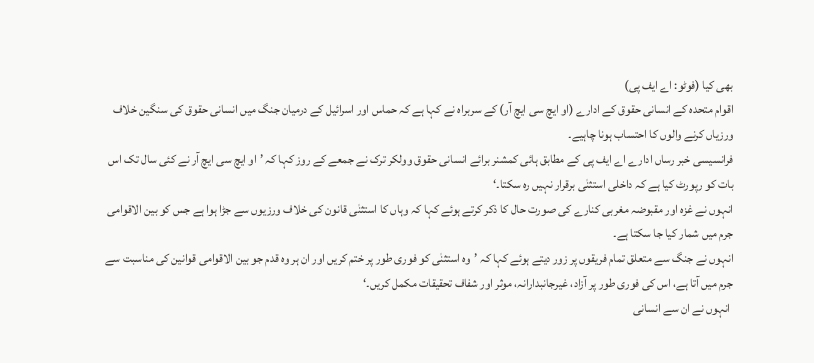بھی کیا (فوٹو: اے ایف پی)
اقوام متحدہ کے انسانی حقوق کے ادارے (او ایچ سی ایچ آر) کے سربراہ نے کہا ہے کہ حماس اور اسرائیل کے درمیان جنگ میں انسانی حقوق کی سنگین خلاف ورزیاں کرنے والوں کا احتساب ہونا چاہیے۔
فرانسیسی خبر رساں ادارے اے ایف پی کے مطابق ہائی کمشنر برائے انسانی حقوق وولکر ترک نے جمعے کے روز کہا کہ ’او ایچ سی ایچ آر نے کئی سال تک اس بات کو رپورٹ کیا ہے کہ داخلی استثنٰی برقرار نہیں رہ سکتا۔‘
انہوں نے غزہ اور مقبوضہ مغربی کنارے کی صورت حال کا ذکر کرتے ہوئے کہا کہ وہاں کا استثنٰی قانون کی خلاف ورزیوں سے جڑا ہوا ہے جس کو بین الاقوامی جرم میں شمار کیا جا سکتا ہے۔
انہوں نے جنگ سے متعلق تمام فریقوں پر زور دیتے ہوئے کہا کہ ’وہ استثنٰی کو فوری طور پر ختم کریں اور ان ہر وہ قدم جو بین الاقوامی قوانین کی مناسبت سے جرم میں آتا ہے، اس کی فوری طور پر آزاد، غیرجانبدارانہ، موثر اور شفاف تحقیقات مکمل کریں۔‘
 انہوں نے ان سے انسانی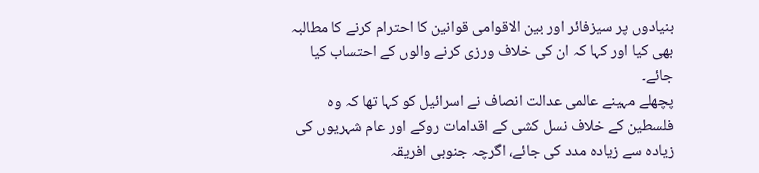بنیادوں پر سیزفائر اور بین الاقوامی قوانین کا احترام کرنے کا مطالبہ بھی کیا اور کہا کہ ان کی خلاف ورزی کرنے والوں کے احتساب کیا جائے۔
پچھلے مہینے عالمی عدالت انصاف نے اسرائیل کو کہا تھا کہ وہ فلسطین کے خلاف نسل کشی کے اقدامات روکے اور عام شہریوں کی زیادہ سے زیادہ مدد کی جائے، اگرچہ جنوبی افریقہ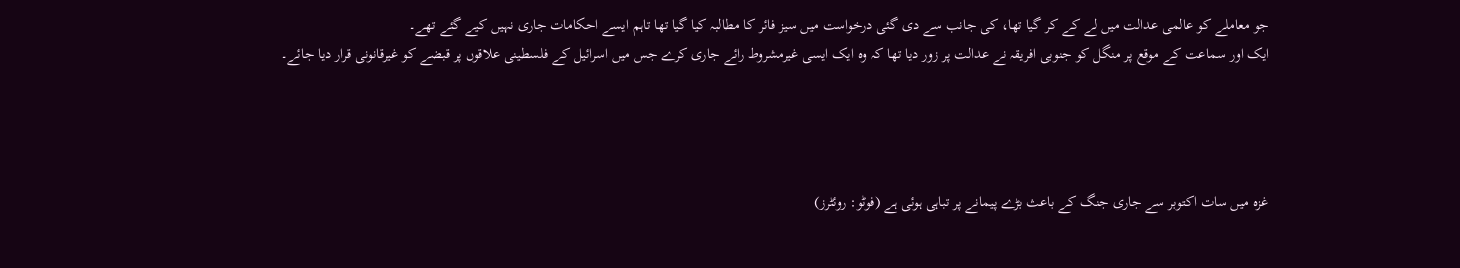جو معاملے کو عالمی عدالت میں لے کے کر گیا تھا، کی جانب سے دی گئی درخواست میں سیز فائر کا مطالبہ کیا گیا تھا تاہم ایسے احکامات جاری نہیں کیے گئے تھے۔
ایک اور سماعت کے موقع پر منگل کو جنوبی افریقہ نے عدالت پر زور دیا تھا کہ وہ ایک ایسی غیرمشروط رائے جاری کرے جس میں اسرائیل کے فلسطینی علاقوں پر قبضے کو غیرقانونی قرار دیا جائے۔




غزہ میں سات اکتوبر سے جاری جنگ کے باعث بڑے پیمانے پر تباہی ہوئی ہے (فوٹو: روئٹرز)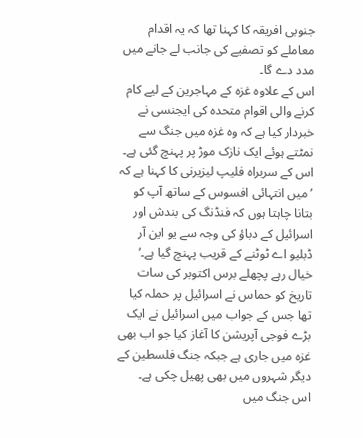جنوبی افریقہ کا کہنا تھا کہ یہ اقدام معاملے کو تصفیے کی جانب لے جانے میں مدد دے گا۔
اس کے علاوہ غزہ کے مہاجرین کے لیے کام کرنے والی اقوام متحدہ کی ایجنسی نے خبردار کیا ہے کہ وہ غزہ میں جنگ سے نمٹتے ہوئے ایک نازک موڑ پر پہنچ گئی ہے۔
اس کے سربراہ فلیپ لیزیرنی کا کہنا ہے کہ ’میں انتہائی افسوس کے ساتھ آپ کو بتانا چاہتا ہوں کہ فنڈنگ کی بندش اور اسرائیل کے دباؤ کی وجہ سے یو این آر ڈبلیو اے ٹوٹنے کے قریب پہنچ گیا ہے۔‘
خیال رہے پچھلے برس اکتوبر کی سات تاریخ کو حماس نے اسرائیل پر حملہ کیا تھا جس کے جواب میں اسرائیل نے ایک بڑے فوجی آپریشن کا آغاز کیا جو اب بھی غزہ میں جاری ہے جبکہ جنگ فلسطین کے دیگر شہروں میں بھی پھیل چکی ہے۔
اس جنگ میں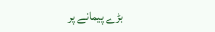بڑے پیمانے پر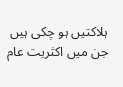ہلاکتیں ہو چکی ہیں جن میں اکثریت عام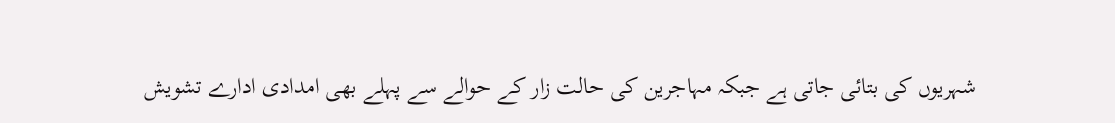شہریوں کی بتائی جاتی ہے جبکہ مہاجرین کی حالت زار کے حوالے سے پہلے بھی امدادی ادارے تشویش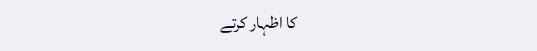کا اظہار کرتے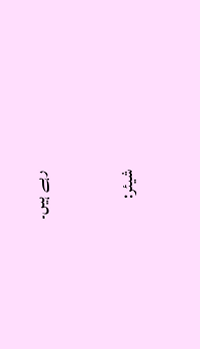رہے ہیں۔

شیئر: